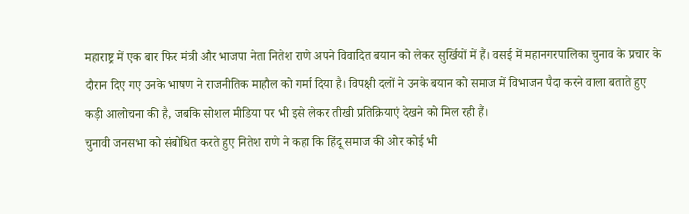महाराष्ट्र में एक बार फिर मंत्री और भाजपा नेता नितेश राणे अपने विवादित बयान को लेकर सुर्खियों में हैं। वसई में महानगरपालिका चुनाव के प्रचार के दौरान दिए गए उनके भाषण ने राजनीतिक माहौल को गर्मा दिया है। विपक्षी दलों ने उनके बयान को समाज में विभाजन पैदा करने वाला बताते हुए कड़ी आलोचना की है, जबकि सोशल मीडिया पर भी इसे लेकर तीखी प्रतिक्रियाएं देखने को मिल रही हैं।
चुनावी जनसभा को संबोधित करते हुए नितेश राणे ने कहा कि हिंदू समाज की ओर कोई भी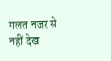गलत नजर से नहीं देख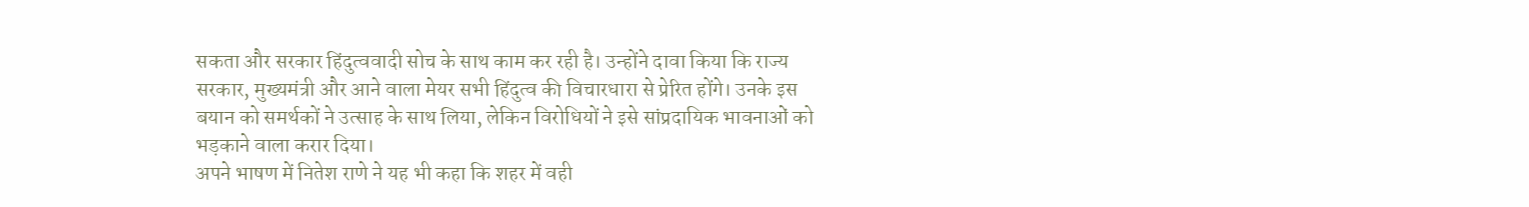सकता और सरकार हिंदुत्ववादी सोच के साथ काम कर रही है। उन्होंने दावा किया कि राज्य सरकार, मुख्यमंत्री और आने वाला मेयर सभी हिंदुत्व की विचारधारा से प्रेरित होंगे। उनके इस बयान को समर्थकों ने उत्साह के साथ लिया, लेकिन विरोधियों ने इसे सांप्रदायिक भावनाओं को भड़काने वाला करार दिया।
अपने भाषण में नितेश राणे ने यह भी कहा कि शहर में वही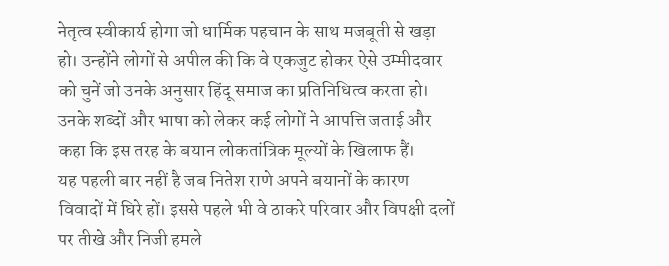नेतृत्व स्वीकार्य होगा जो धार्मिक पहचान के साथ मजबूती से खड़ा हो। उन्होंने लोगों से अपील की कि वे एकजुट होकर ऐसे उम्मीदवार को चुनें जो उनके अनुसार हिंदू समाज का प्रतिनिधित्व करता हो। उनके शब्दों और भाषा को लेकर कई लोगों ने आपत्ति जताई और कहा कि इस तरह के बयान लोकतांत्रिक मूल्यों के खिलाफ हैं।
यह पहली बार नहीं है जब नितेश राणे अपने बयानों के कारण विवादों में घिरे हों। इससे पहले भी वे ठाकरे परिवार और विपक्षी दलों पर तीखे और निजी हमले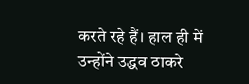करते रहे हैं। हाल ही में उन्होंने उद्धव ठाकरे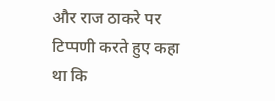और राज ठाकरे पर टिप्पणी करते हुए कहा था कि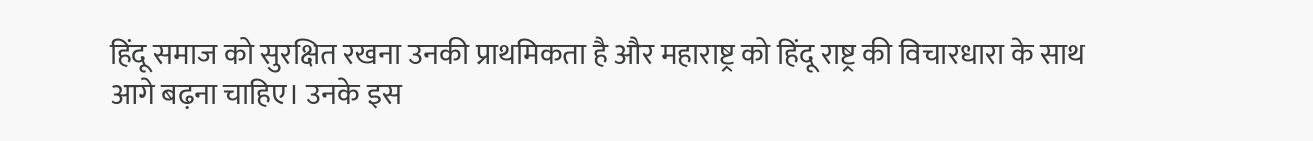हिंदू समाज को सुरक्षित रखना उनकी प्राथमिकता है और महाराष्ट्र को हिंदू राष्ट्र की विचारधारा के साथ आगे बढ़ना चाहिए। उनके इस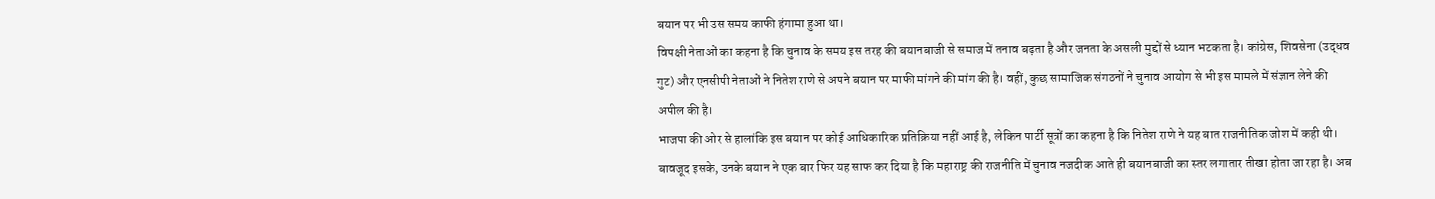बयान पर भी उस समय काफी हंगामा हुआ था।
विपक्षी नेताओं का कहना है कि चुनाव के समय इस तरह की बयानबाजी से समाज में तनाव बढ़ता है और जनता के असली मुद्दों से ध्यान भटकता है। कांग्रेस, शिवसेना (उद्धव गुट) और एनसीपी नेताओं ने नितेश राणे से अपने बयान पर माफी मांगने की मांग की है। वहीं, कुछ सामाजिक संगठनों ने चुनाव आयोग से भी इस मामले में संज्ञान लेने की अपील की है।
भाजपा की ओर से हालांकि इस बयान पर कोई आधिकारिक प्रतिक्रिया नहीं आई है, लेकिन पार्टी सूत्रों का कहना है कि नितेश राणे ने यह बात राजनीतिक जोश में कही थी। बावजूद इसके, उनके बयान ने एक बार फिर यह साफ कर दिया है कि महाराष्ट्र की राजनीति में चुनाव नजदीक आते ही बयानबाजी का स्तर लगातार तीखा होता जा रहा है। अब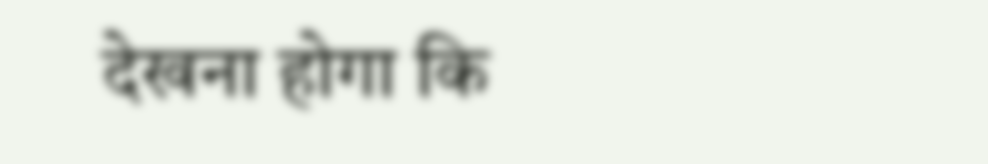देखना होगा कि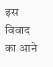इस विवाद का आने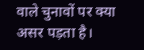वाले चुनावों पर क्या असर पड़ता है।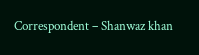Correspondent – Shanwaz khan